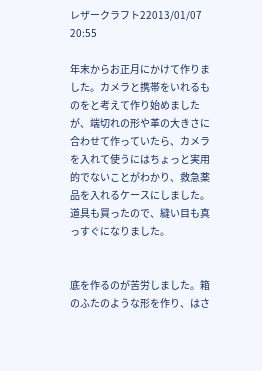レザークラフト22013/01/07 20:55

年末からお正月にかけて作りました。カメラと携帯をいれるものをと考えて作り始めましたが、端切れの形や革の大きさに合わせて作っていたら、カメラを入れて使うにはちょっと実用的でないことがわかり、救急薬品を入れるケースにしました。道具も買ったので、縫い目も真っすぐになりました。


底を作るのが苦労しました。箱のふたのような形を作り、はさ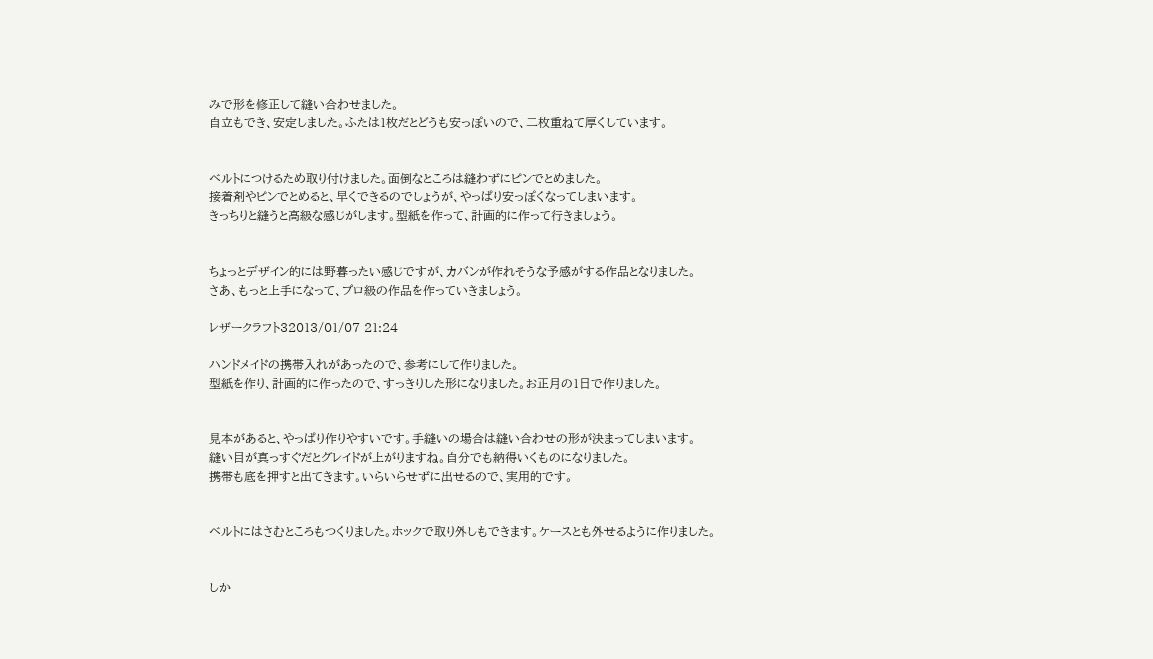みで形を修正して縫い合わせました。
自立もでき、安定しました。ふたは1枚だとどうも安っぽいので、二枚重ねて厚くしています。


ベルトにつけるため取り付けました。面倒なところは縫わずにピンでとめました。
接着剤やピンでとめると、早くできるのでしょうが、やっぱり安っぽくなってしまいます。
きっちりと縫うと高級な感じがします。型紙を作って、計画的に作って行きましょう。


ちょっとデザイン的には野暮ったい感じですが、カバンが作れそうな予感がする作品となりました。
さあ、もっと上手になって、プロ級の作品を作っていきましょう。

レザークラフト32013/01/07 21:24

ハンドメイドの携帯入れがあったので、参考にして作りました。
型紙を作り、計画的に作ったので、すっきりした形になりました。お正月の1日で作りました。


見本があると、やっぱり作りやすいです。手縫いの場合は縫い合わせの形が決まってしまいます。
縫い目が真っすぐだとグレイドが上がりますね。自分でも納得いくものになりました。
携帯も底を押すと出てきます。いらいらせずに出せるので、実用的です。


ベルトにはさむところもつくりました。ホックで取り外しもできます。ケースとも外せるように作りました。


しか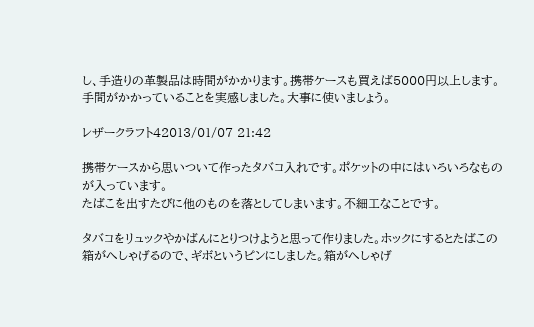し、手造りの革製品は時間がかかります。携帯ケースも買えば5000円以上します。
手間がかかっていることを実感しました。大事に使いましょう。

レザークラフト42013/01/07 21:42

携帯ケースから思いついて作ったタバコ入れです。ポケットの中にはいろいろなものが入っています。
たばこを出すたびに他のものを落としてしまいます。不細工なことです。

タバコをリュックやかばんにとりつけようと思って作りました。ホックにするとたばこの箱がへしゃげるので、ギボというピンにしました。箱がへしゃげ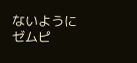ないようにゼムピ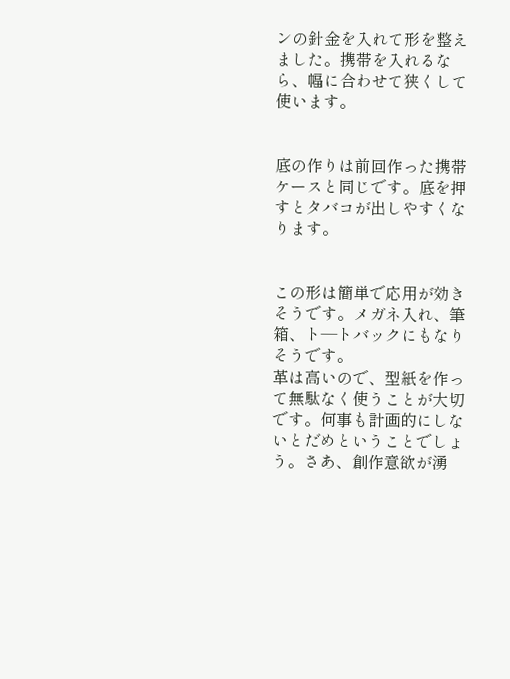ンの針金を入れて形を整えました。携帯を入れるなら、幅に合わせて狭くして使います。


底の作りは前回作った携帯ケースと同じです。底を押すとタバコが出しやすくなります。


この形は簡単で応用が効きそうです。メガネ入れ、筆箱、ト―トバックにもなりそうです。
革は高いので、型紙を作って無駄なく使うことが大切です。何事も計画的にしないとだめということでしょう。さあ、創作意欲が湧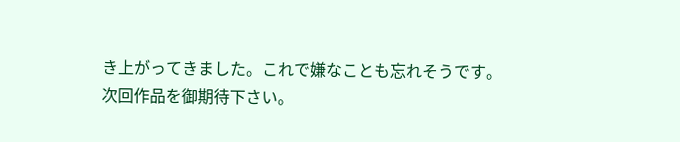き上がってきました。これで嫌なことも忘れそうです。
次回作品を御期待下さい。